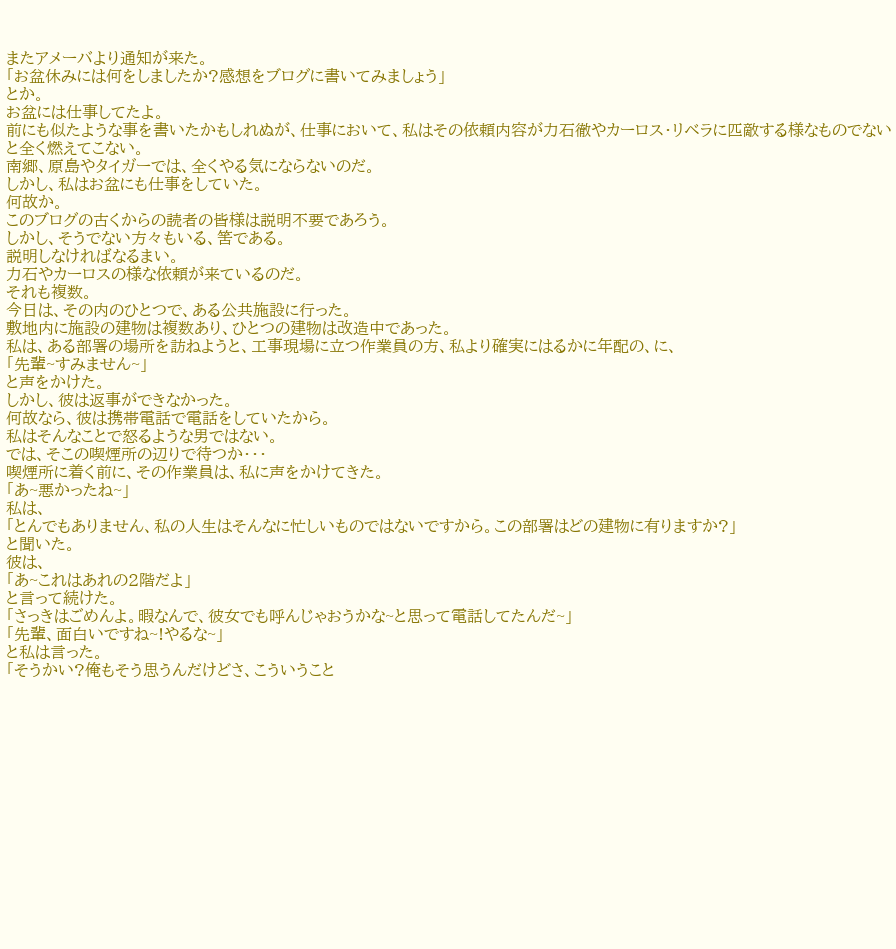またアメーバより通知が来た。
「お盆休みには何をしましたか?感想をブログに書いてみましょう」
とか。
お盆には仕事してたよ。
前にも似たような事を書いたかもしれぬが、仕事において、私はその依頼内容が力石徹やカーロス・リベラに匹敵する様なものでないと全く燃えてこない。
南郷、原島やタイガーでは、全くやる気にならないのだ。
しかし、私はお盆にも仕事をしていた。
何故か。
このブログの古くからの読者の皆様は説明不要であろう。
しかし、そうでない方々もいる、筈である。
説明しなければなるまい。
力石やカーロスの様な依頼が来ているのだ。
それも複数。
今日は、その内のひとつで、ある公共施設に行った。
敷地内に施設の建物は複数あり、ひとつの建物は改造中であった。
私は、ある部署の場所を訪ねようと、工事現場に立つ作業員の方、私より確実にはるかに年配の、に、
「先輩~すみません~」
と声をかけた。
しかし、彼は返事ができなかった。
何故なら、彼は携帯電話で電話をしていたから。
私はそんなことで怒るような男ではない。
では、そこの喫煙所の辺りで待つか・・・
喫煙所に着く前に、その作業員は、私に声をかけてきた。
「あ~悪かったね~」
私は、
「とんでもありません、私の人生はそんなに忙しいものではないですから。この部署はどの建物に有りますか?」
と聞いた。
彼は、
「あ~これはあれの2階だよ」
と言って続けた。
「さっきはごめんよ。暇なんで、彼女でも呼んじゃおうかな~と思って電話してたんだ~」
「先輩、面白いですね~!やるな~」
と私は言った。
「そうかい?俺もそう思うんだけどさ、こういうこと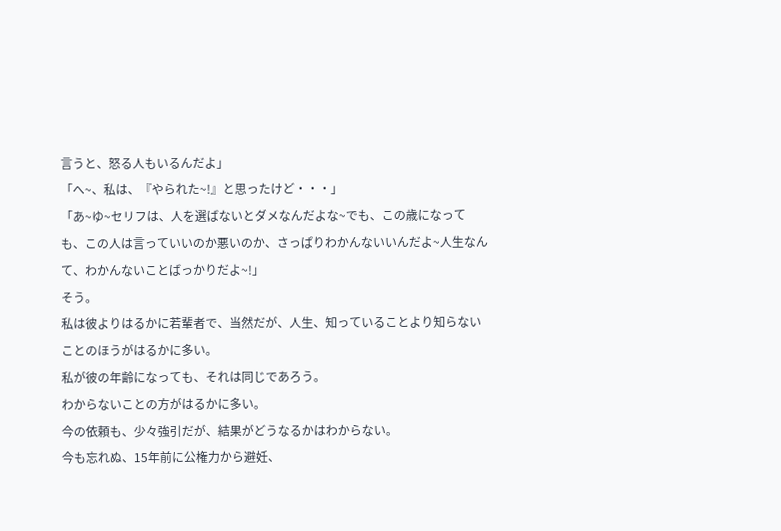言うと、怒る人もいるんだよ」
「へ~、私は、『やられた~!』と思ったけど・・・」
「あ~ゆ~セリフは、人を選ばないとダメなんだよな~でも、この歳になっても、この人は言っていいのか悪いのか、さっぱりわかんないいんだよ~人生なんて、わかんないことばっかりだよ~!」
そう。
私は彼よりはるかに若輩者で、当然だが、人生、知っていることより知らないことのほうがはるかに多い。
私が彼の年齢になっても、それは同じであろう。
わからないことの方がはるかに多い。
今の依頼も、少々強引だが、結果がどうなるかはわからない。
今も忘れぬ、15年前に公権力から避妊、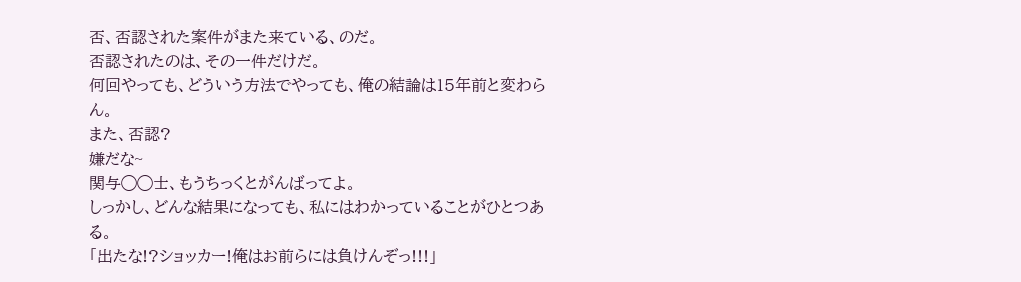否、否認された案件がまた来ている、のだ。
否認されたのは、その一件だけだ。
何回やっても、どういう方法でやっても、俺の結論は15年前と変わらん。
また、否認?
嫌だな~
関与◯◯士、もうちっくとがんばってよ。
しっかし、どんな結果になっても、私にはわかっていることがひとつある。
「出たな!?ショッカー!俺はお前らには負けんぞっ!!!」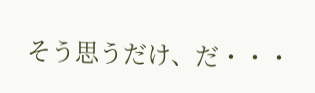そう思うだけ、だ・・・